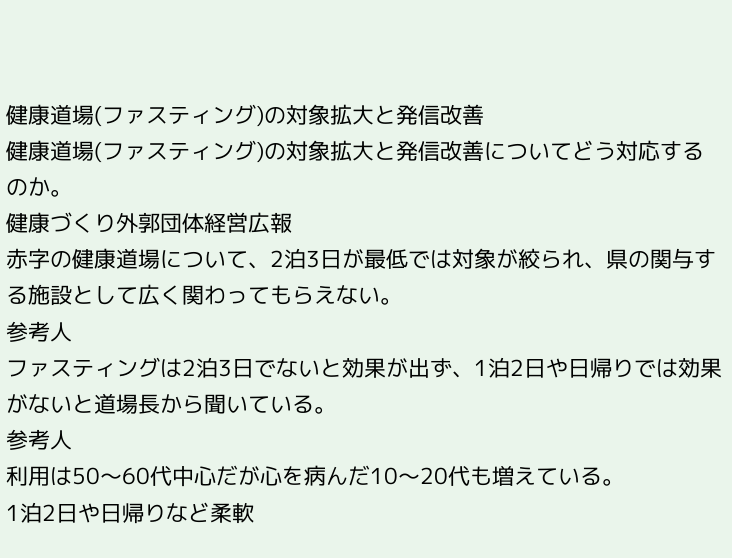健康道場(ファスティング)の対象拡大と発信改善
健康道場(ファスティング)の対象拡大と発信改善についてどう対応するのか。
健康づくり外郭団体経営広報
赤字の健康道場について、2泊3日が最低では対象が絞られ、県の関与する施設として広く関わってもらえない。
参考人
ファスティングは2泊3日でないと効果が出ず、1泊2日や日帰りでは効果がないと道場長から聞いている。
参考人
利用は50〜60代中心だが心を病んだ10〜20代も増えている。
1泊2日や日帰りなど柔軟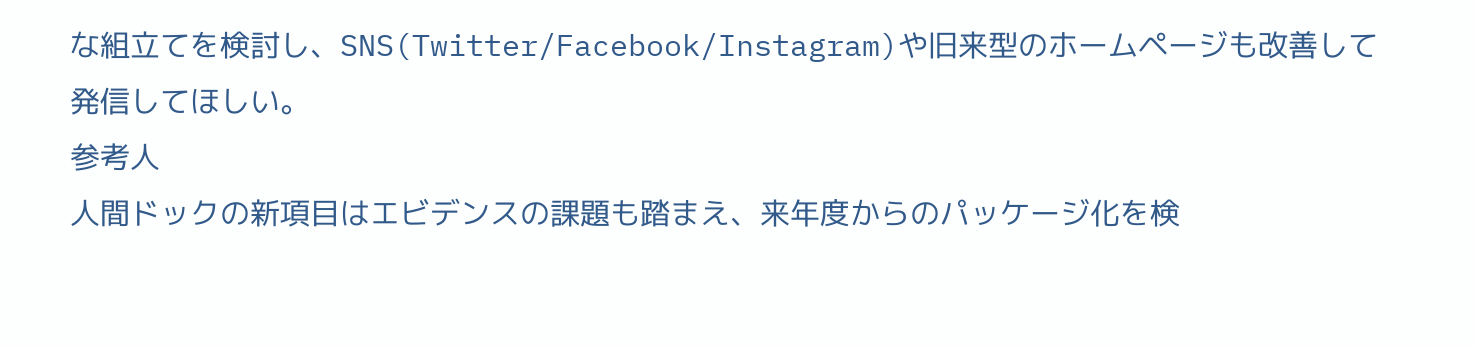な組立てを検討し、SNS(Twitter/Facebook/Instagram)や旧来型のホームページも改善して発信してほしい。
参考人
人間ドックの新項目はエビデンスの課題も踏まえ、来年度からのパッケージ化を検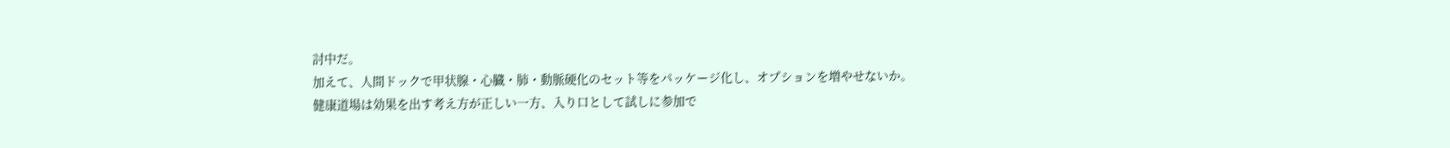討中だ。
加えて、人間ドックで甲状腺・心臓・肺・動脈硬化のセット等をパッケージ化し、オプションを増やせないか。
健康道場は効果を出す考え方が正しい一方、入り口として試しに参加で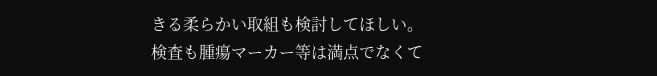きる柔らかい取組も検討してほしい。
検査も腫瘍マーカー等は満点でなくて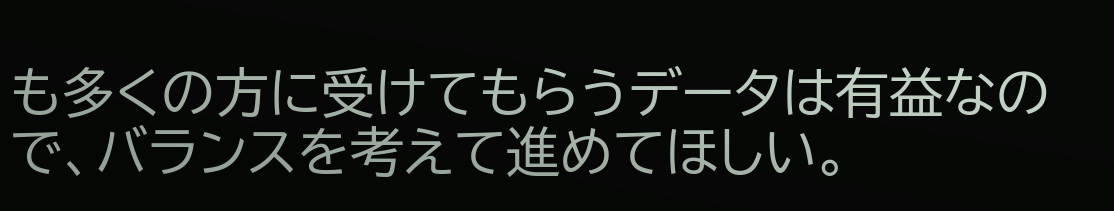も多くの方に受けてもらうデータは有益なので、バランスを考えて進めてほしい。